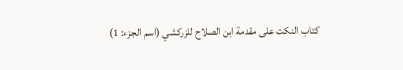كتاب النكت على مقدمة ابن الصلاح للزركشي (اسم الجزء: 1)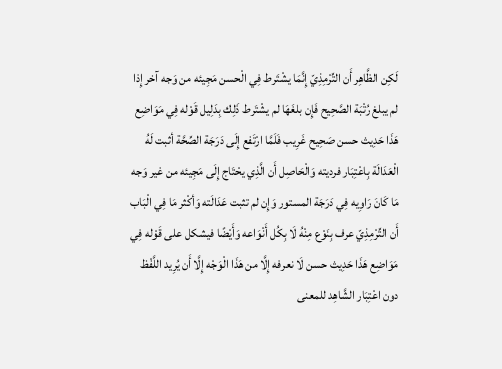لَكِن الظَّاهِر أَن التِّرْمِذِيّ إِنَّمَا يشْتَرط فِي الْحسن مَجِيئه من وَجه آخر إِذا لم يبلغ رُتْبَة الصَّحِيح فَإِن بلغَهَا لم يشْتَرط ذَلِك بِدَلِيل قَوْله فِي مَوَاضِع هَذَا حَدِيث حسن صَحِيح غَرِيب فَلَمَّا ارْتَفع إِلَى دَرَجَة الصِّحَّة أثبت لَهُ الْعَدَالَة بِاعْتِبَار فرديته وَالْحَاصِل أَن الَّذِي يحْتَاج إِلَى مَجِيئه من غير وَجه مَا كَانَ رَاوِيه فِي دَرَجَة المستور وَإِن لم تثبت عَدَالَته وَأكْثر مَا فِي الْبَاب أَن التِّرْمِذِيّ عرف بِنَوْع مِنْهُ لَا بِكُل أَنْوَاعه وَأَيْضًا فيشكل على قَوْله فِي مَوَاضِع هَذَا حَدِيث حسن لَا نعرفه إِلَّا من هَذَا الْوَجْه إِلَّا أَن يُرِيد اللَّفْظ دون اعْتِبَار الشَّاهِد للمعنى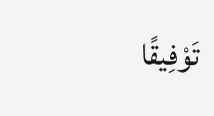تَوْفِيقًا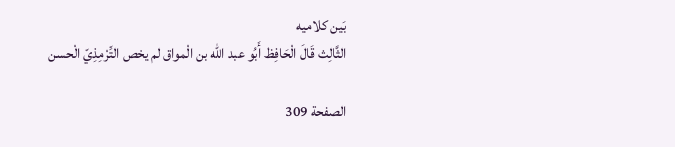بَين كلاميه
الثَّالِث قَالَ الْحَافِظ أَبُو عبد الله بن الْمواق لم يخص التِّرْمِذِيّ الْحسن

الصفحة 309